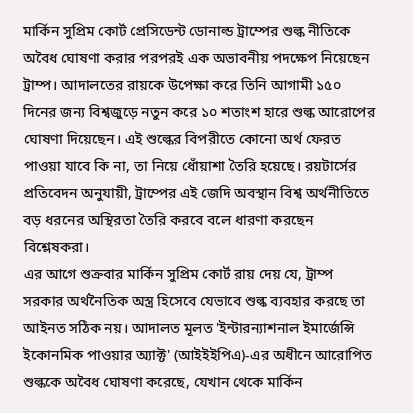মার্কিন সুপ্রিম কোর্ট প্রেসিডেন্ট ডোনাল্ড ট্রাম্পের শুল্ক নীতিকে অবৈধ ঘোষণা করার পরপরই এক অভাবনীয় পদক্ষেপ নিয়েছেন ট্রাম্প। আদালতের রায়কে উপেক্ষা করে তিনি আগামী ১৫০ দিনের জন্য বিশ্বজুড়ে নতুন করে ১০ শতাংশ হারে শুল্ক আরোপের ঘোষণা দিয়েছেন। এই শুল্কের বিপরীতে কোনো অর্থ ফেরত পাওয়া যাবে কি না, তা নিয়ে ধোঁয়াশা তৈরি হয়েছে। রয়টার্সের প্রতিবেদন অনুযায়ী, ট্রাম্পের এই জেদি অবস্থান বিশ্ব অর্থনীতিতে বড় ধরনের অস্থিরতা তৈরি করবে বলে ধারণা করছেন বিশ্লেষকরা।
এর আগে শুক্রবার মার্কিন সুপ্রিম কোর্ট রায় দেয় যে, ট্রাম্প সরকার অর্থনৈতিক অস্ত্র হিসেবে যেভাবে শুল্ক ব্যবহার করছে তা আইনত সঠিক নয়। আদালত মূলত 'ইন্টারন্যাশনাল ইমার্জেন্সি ইকোনমিক পাওয়ার অ্যাক্ট' (আইইইপিএ)-এর অধীনে আরোপিত শুল্ককে অবৈধ ঘোষণা করেছে, যেখান থেকে মার্কিন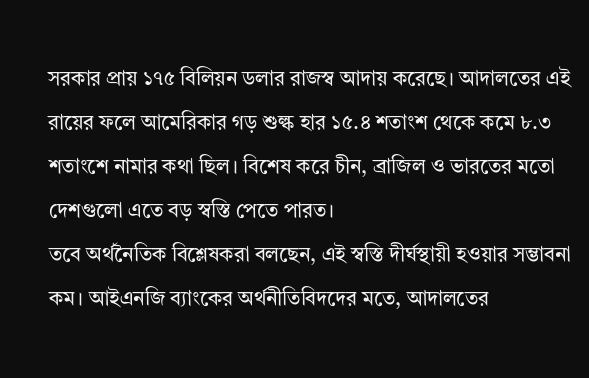সরকার প্রায় ১৭৫ বিলিয়ন ডলার রাজস্ব আদায় করেছে। আদালতের এই রায়ের ফলে আমেরিকার গড় শুল্ক হার ১৫.৪ শতাংশ থেকে কমে ৮.৩ শতাংশে নামার কথা ছিল। বিশেষ করে চীন, ব্রাজিল ও ভারতের মতো দেশগুলো এতে বড় স্বস্তি পেতে পারত।
তবে অর্থনৈতিক বিশ্লেষকরা বলছেন, এই স্বস্তি দীর্ঘস্থায়ী হওয়ার সম্ভাবনা কম। আইএনজি ব্যাংকের অর্থনীতিবিদদের মতে, আদালতের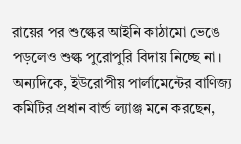রায়ের পর শুল্কের আইনি কাঠামো ভেঙে পড়লেও শুল্ক পুরোপুরি বিদায় নিচ্ছে না। অন্যদিকে, ইউরোপীয় পার্লামেন্টের বাণিজ্য কমিটির প্রধান বার্ন্ড ল্যাঞ্জ মনে করছেন,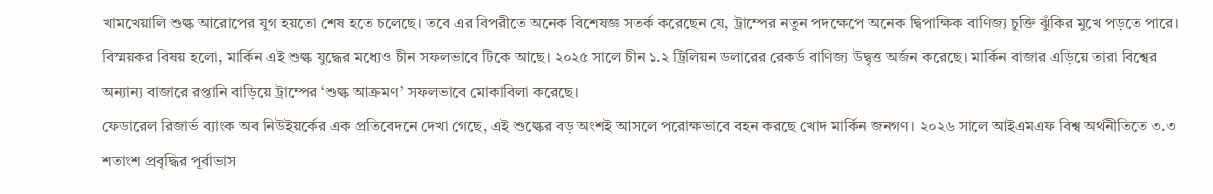খামখেয়ালি শুল্ক আরোপের যুগ হয়তো শেষ হতে চলেছে। তবে এর বিপরীতে অনেক বিশেষজ্ঞ সতর্ক করেছেন যে, ট্রাম্পের নতুন পদক্ষেপে অনেক দ্বিপাক্ষিক বাণিজ্য চুক্তি ঝুঁকির মুখে পড়তে পারে।
বিস্ময়কর বিষয় হলো, মার্কিন এই শুল্ক যুদ্ধের মধ্যেও চীন সফলভাবে টিকে আছে। ২০২৫ সালে চীন ১.২ ট্রিলিয়ন ডলারের রেকর্ড বাণিজ্য উদ্বৃত্ত অর্জন করেছে। মার্কিন বাজার এড়িয়ে তারা বিশ্বের অন্যান্য বাজারে রপ্তানি বাড়িয়ে ট্রাম্পের ‘শুল্ক আক্রমণ’ সফলভাবে মোকাবিলা করেছে।
ফেডারেল রিজার্ভ ব্যাংক অব নিউইয়র্কের এক প্রতিবেদনে দেখা গেছে, এই শুল্কের বড় অংশই আসলে পরোক্ষভাবে বহন করছে খোদ মার্কিন জনগণ। ২০২৬ সালে আইএমএফ বিশ্ব অর্থনীতিতে ৩.৩ শতাংশ প্রবৃদ্ধির পূর্বাভাস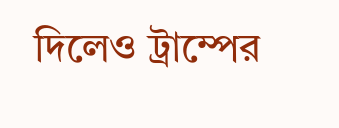দিলেও ট্রাম্পের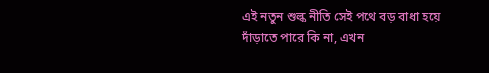এই নতুন শুল্ক নীতি সেই পথে বড় বাধা হয়ে দাঁড়াতে পারে কি না, এখন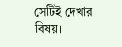সেটিই দেখার বিষয়।